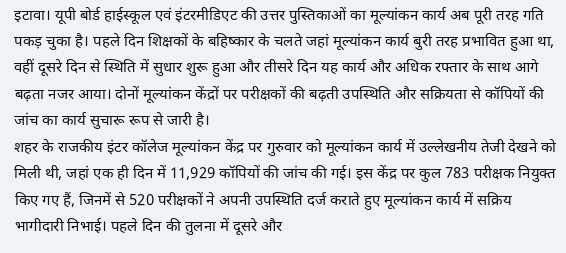इटावा। यूपी बोर्ड हाईस्कूल एवं इंटरमीडिएट की उत्तर पुस्तिकाओं का मूल्यांकन कार्य अब पूरी तरह गति पकड़ चुका है। पहले दिन शिक्षकों के बहिष्कार के चलते जहां मूल्यांकन कार्य बुरी तरह प्रभावित हुआ था, वहीं दूसरे दिन से स्थिति में सुधार शुरू हुआ और तीसरे दिन यह कार्य और अधिक रफ्तार के साथ आगे बढ़ता नजर आया। दोनों मूल्यांकन केंद्रों पर परीक्षकों की बढ़ती उपस्थिति और सक्रियता से कॉपियों की जांच का कार्य सुचारू रूप से जारी है।
शहर के राजकीय इंटर कॉलेज मूल्यांकन केंद्र पर गुरुवार को मूल्यांकन कार्य में उल्लेखनीय तेजी देखने को मिली थी, जहां एक ही दिन में 11,929 कॉपियों की जांच की गई। इस केंद्र पर कुल 783 परीक्षक नियुक्त किए गए हैं, जिनमें से 520 परीक्षकों ने अपनी उपस्थिति दर्ज कराते हुए मूल्यांकन कार्य में सक्रिय भागीदारी निभाई। पहले दिन की तुलना में दूसरे और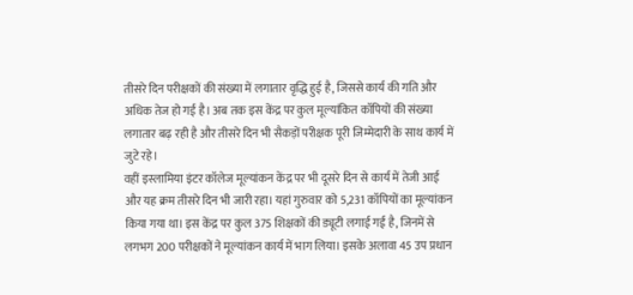तीसरे दिन परीक्षकों की संख्या में लगातार वृद्धि हुई है, जिससे कार्य की गति और अधिक तेज हो गई है। अब तक इस केंद्र पर कुल मूल्यांकित कॉपियों की संख्या लगातार बढ़ रही है और तीसरे दिन भी सैकड़ों परीक्षक पूरी जिम्मेदारी के साथ कार्य में जुटे रहे।
वहीं इस्लामिया इंटर कॉलेज मूल्यांकन केंद्र पर भी दूसरे दिन से कार्य में तेजी आई और यह क्रम तीसरे दिन भी जारी रहा। यहां गुरुवार को 5,231 कॉपियों का मूल्यांकन किया गया था। इस केंद्र पर कुल 375 शिक्षकों की ड्यूटी लगाई गई है, जिनमें से लगभग 200 परीक्षकों ने मूल्यांकन कार्य में भाग लिया। इसके अलावा 45 उप प्रधान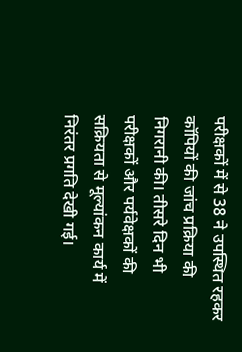परीक्षकों में से 38 ने उपस्थित रहकर कॉपियों की जांच प्रक्रिया की निगरानी की। तीसरे दिन भी परीक्षकों और पर्यवेक्षकों की सक्रियता से मूल्यांकन कार्य में निरंतर प्रगति देखी गई।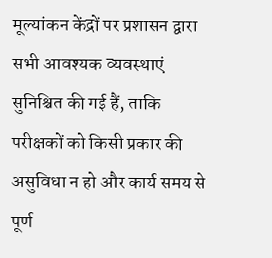मूल्यांकन केंद्रों पर प्रशासन द्वारा सभी आवश्यक व्यवस्थाएं सुनिश्चित की गई हैं, ताकि परीक्षकों को किसी प्रकार की असुविधा न हो और कार्य समय से पूर्ण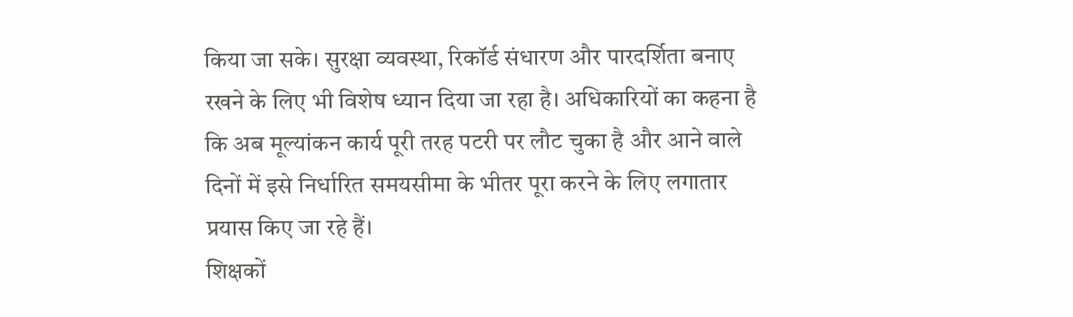किया जा सके। सुरक्षा व्यवस्था, रिकॉर्ड संधारण और पारदर्शिता बनाए रखने के लिए भी विशेष ध्यान दिया जा रहा है। अधिकारियों का कहना है कि अब मूल्यांकन कार्य पूरी तरह पटरी पर लौट चुका है और आने वाले दिनों में इसे निर्धारित समयसीमा के भीतर पूरा करने के लिए लगातार प्रयास किए जा रहे हैं।
शिक्षकों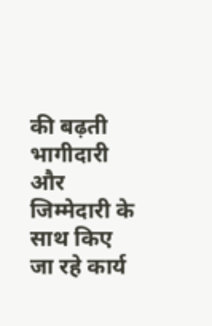की बढ़ती भागीदारी और जिम्मेदारी के साथ किए जा रहे कार्य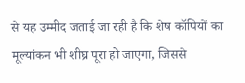से यह उम्मीद जताई जा रही है कि शेष कॉपियों का मूल्यांकन भी शीघ्र पूरा हो जाएगा, जिससे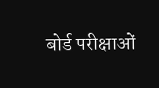बोर्ड परीक्षाओं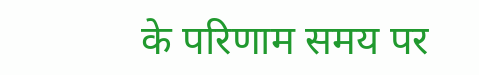के परिणाम समय पर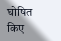घोषित किए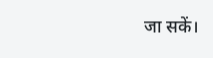जा सकें।